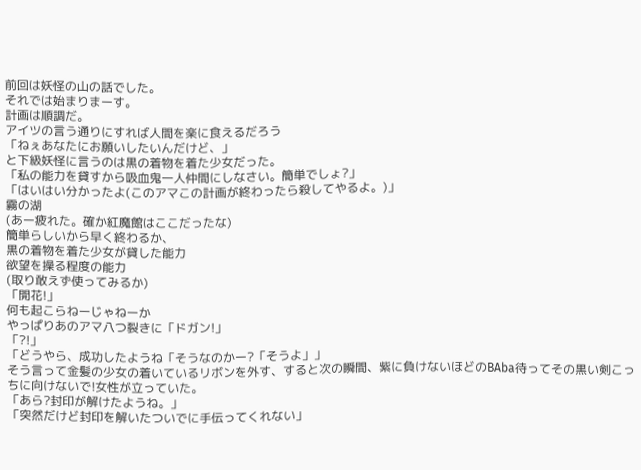前回は妖怪の山の話でした。
それでは始まりまーす。
計画は順調だ。
アイツの言う通りにすれば人間を楽に食えるだろう
「ねぇあなたにお願いしたいんだけど、」
と下級妖怪に言うのは黒の着物を着た少女だった。
「私の能力を貸すから吸血鬼一人仲間にしなさい。簡単でしょ?」
「はいはい分かったよ(このアマこの計画が終わったら殺してやるよ。)」
霧の湖
(あー疲れた。確か紅魔館はここだったな)
簡単らしいから早く終わるか、
黒の着物を着た少女が貸した能力
欲望を操る程度の能力
(取り敢えず使ってみるか)
「開花!」
何も起こらねーじゃねーか
やっぱりあのアマ八つ裂きに「ドガン!」
「?!」
「どうやら、成功したようね「そうなのかー?「そうよ」」
そう言って金髪の少女の着いているリボンを外す、すると次の瞬間、紫に負けないほどのBAba待ってその黒い剣こっちに向けないで!女性が立っていた。
「あら?封印が解けたようね。」
「突然だけど封印を解いたついでに手伝ってくれない」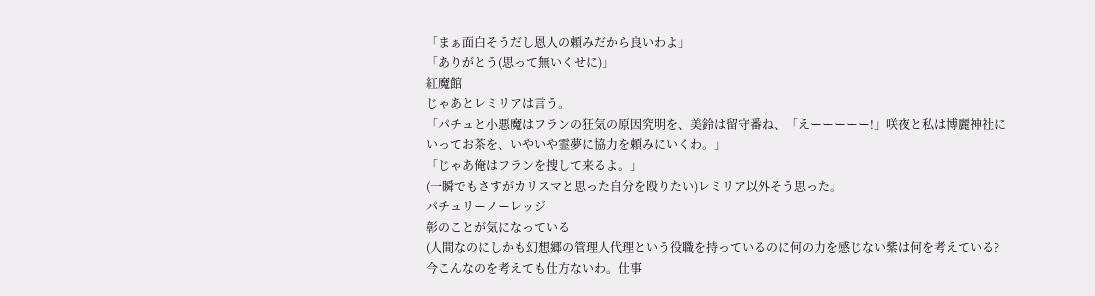「まぁ面白そうだし恩人の頼みだから良いわよ」
「ありがとう(思って無いくせに)」
紅魔館
じゃあとレミリアは言う。
「パチュと小悪魔はフランの狂気の原因究明を、美鈴は留守番ね、「えーーーーー!」咲夜と私は博麗神社にいってお茶を、いやいや霊夢に協力を頼みにいくわ。」
「じゃあ俺はフランを捜して来るよ。」
(一瞬でもさすがカリスマと思った自分を殴りたい)レミリア以外そう思った。
パチュリーノーレッジ
彰のことが気になっている
(人間なのにしかも幻想郷の管理人代理という役職を持っているのに何の力を感じない紫は何を考えている?今こんなのを考えても仕方ないわ。仕事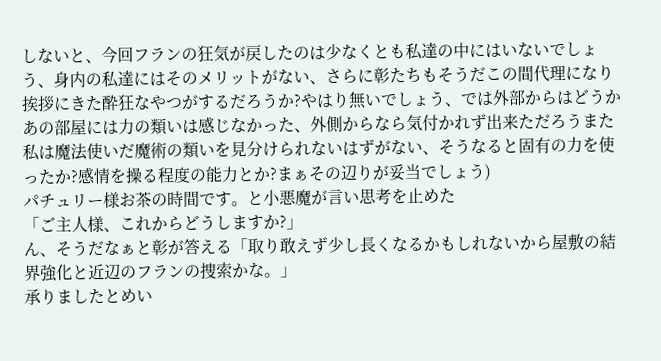しないと、今回フランの狂気が戻したのは少なくとも私達の中にはいないでしょう、身内の私達にはそのメリットがない、さらに彰たちもそうだこの間代理になり挨拶にきた酔狂なやつがするだろうか?やはり無いでしょう、では外部からはどうかあの部屋には力の類いは感じなかった、外側からなら気付かれず出来ただろうまた私は魔法使いだ魔術の類いを見分けられないはずがない、そうなると固有の力を使ったか?感情を操る程度の能力とか?まぁその辺りが妥当でしょう)
パチュリー様お茶の時間です。と小悪魔が言い思考を止めた
「ご主人様、これからどうしますか?」
ん、そうだなぁと彰が答える「取り敢えず少し長くなるかもしれないから屋敷の結界強化と近辺のフランの捜索かな。」
承りましたとめい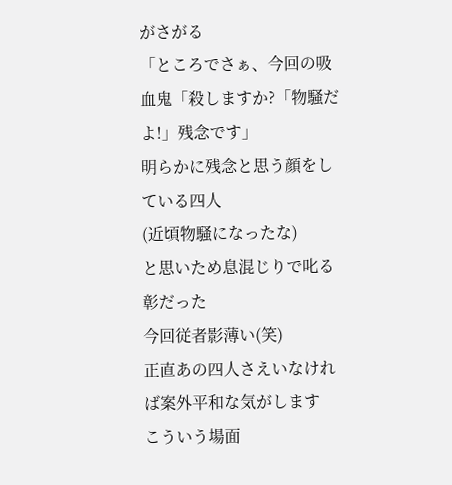がさがる
「ところでさぁ、今回の吸血鬼「殺しますか?「物騒だよ!」残念です」
明らかに残念と思う顔をしている四人
(近頃物騒になったな)
と思いため息混じりで叱る彰だった
今回従者影薄い(笑)
正直あの四人さえいなければ案外平和な気がします
こういう場面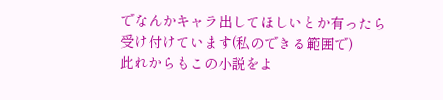でなんかキャラ出してほしいとか有ったら受け付けています(私のできる範囲で)
此れからもこの小説をよ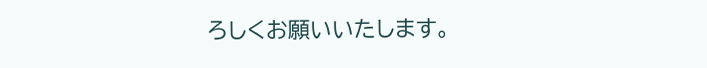ろしくお願いいたします。